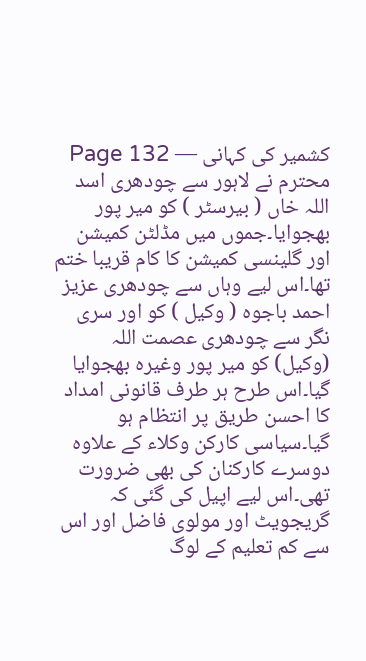کشمیر کی کہانی — Page 132
محترم نے لاہور سے چودھری اسد اللہ خاں ( بیرسٹر ) کو میر پور بھجوایا۔جموں میں مڈلٹن کمیشن اور گلینسی کمیشن کا کام قریبا ختم تھا۔اس لیے وہاں سے چودھری عزیز احمد باجوہ ( وکیل ) کو اور سری نگر سے چودھری عصمت اللہ (وکیل) کو میر پور وغیرہ بھجوایا گیا۔اس طرح ہر طرف قانونی امداد کا احسن طریق پر انتظام ہو گیا۔سیاسی کارکن وکلاء کے علاوہ دوسرے کارکنان کی بھی ضرورت تھی۔اس لیے اپیل کی گئی کہ گریجویٹ اور مولوی فاضل اور اس سے کم تعلیم کے لوگ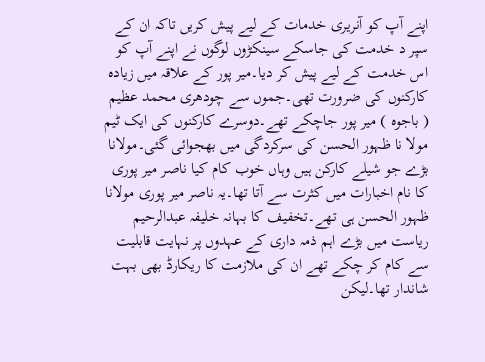اپنے آپ کو آنریری خدمات کے لیے پیش کریں تاکہ ان کے سپر د خدمت کی جاسکے سینکڑوں لوگوں نے اپنے آپ کو اس خدمت کے لیے پیش کر دیا۔میر پور کے علاقہ میں زیادہ کارکنوں کی ضرورت تھی۔جموں سے چودھری محمد عظیم ( باجوہ ) میر پور جاچکے تھے۔دوسرے کارکنوں کی ایک ٹیم مولا نا ظہور الحسن کی سرکردگی میں بھجوائی گئی۔مولانا بڑے جو شیلے کارکن ہیں وہاں خوب کام کیا ناصر میر پوری کا نام اخبارات میں کثرت سے آتا تھا۔یہ ناصر میر پوری مولانا ظہور الحسن ہی تھے۔تخفیف کا بہانہ خلیفہ عبدالرحیم ریاست میں بڑے اہم ذمہ داری کے عہدوں پر نہایت قابلیت سے کام کر چکے تھے ان کی ملازمت کا ریکارڈ بھی بہت شاندار تھا۔لیکن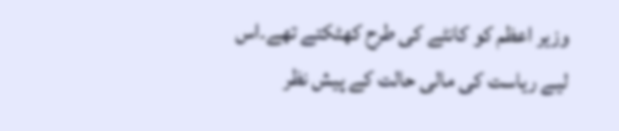وزیر اعظم کو کانٹے کی طرح کھٹکتے تھے۔اس لیے ریاست کی مالی حالت کے پیش نظر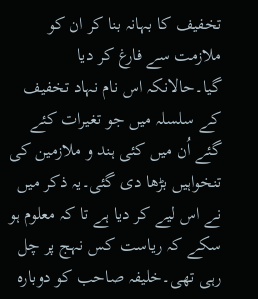تخفیف کا بہانہ بنا کر ان کو ملازمت سے فارغ کر دیا گیا۔حالانکہ اس نام نہاد تخفیف کے سلسلہ میں جو تغیرات کئے گئے اُن میں کئی ہند و ملازمین کی تنخواہیں بڑھا دی گئی۔یہ ذکر میں نے اس لیے کر دیا ہے تا کہ معلوم ہو سکے کہ ریاست کس نہج پر چل رہی تھی۔خلیفہ صاحب کو دوبارہ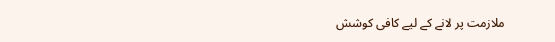ملازمت پر لانے کے لیے کافی کوشش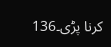کرنا پڑی۔136